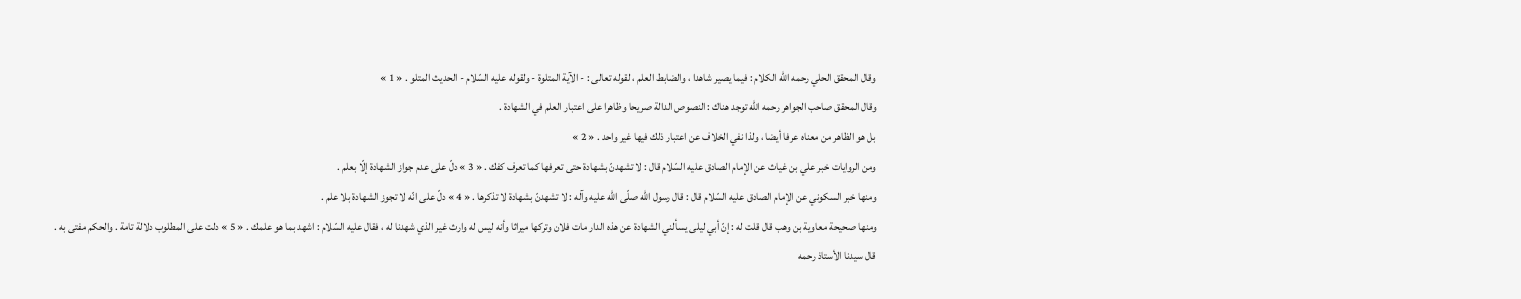وقال المحقق الحلي رحمه اللّه الكلام : فيما يصير شاهدا ، والضابط العلم ، لقوله تعالى : - الآية المتلوة - ولقوله عليه السّلام - الحديث المتلو . « 1 »
وقال المحقق صاحب الجواهر رحمه اللّه توجد هناك : النصوص الدالة صريحا وظاهرا على اعتبار العلم في الشهادة .
بل هو الظاهر من معناه عرفا أيضا ، ولذا نفي الخلاف عن اعتبار ذلك فيها غير واحد . « 2 »
ومن الروايات خبر علي بن غياث عن الإمام الصادق عليه السّلام قال : لا تشهدنّ بشهادة حتى تعرفها كما تعرف كفك . « 3 » دلّ على عدم جواز الشهادة إلّا بعلم .
ومنها خبر السكوني عن الإمام الصادق عليه السّلام قال : قال رسول اللّه صلّى اللّه عليه وآله : لا تشهدنّ بشهادة لا تذكرها . « 4 » دلّ على انّه لا تجوز الشهادة بلا علم .
ومنها صحيحة معاوية بن وهب قال قلت له : إنّ أبي ليلى يسألني الشهادة عن هذه الدار مات فلان وتركها ميراثا وأنه ليس له وارث غير الذي شهدنا له ، فقال عليه السّلام : اشهد بما هو علمك . « 5 » دلت على المطلوب دلالة تامة . والحكم مفتى به .
قال سيدنا الأستاذ رحمه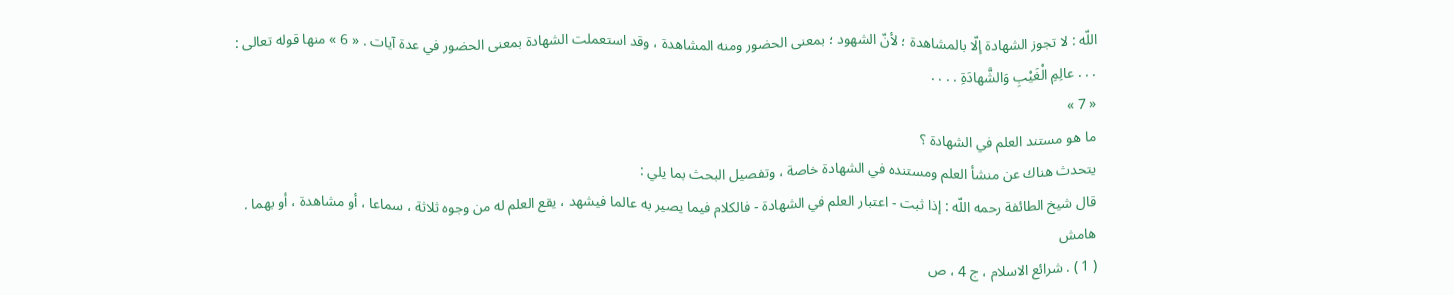اللّه : لا تجوز الشهادة إلّا بالمشاهدة ؛ لأنّ الشهود ؛ بمعنى الحضور ومنه المشاهدة ، وقد استعملت الشهادة بمعنى الحضور في عدة آيات . « 6 » منها قوله تعالى :
. . . عالِمِ الْغَيْبِ وَالشَّهادَةِ . . . .
« 7 »
ما هو مستند العلم في الشهادة ؟
يتحدث هناك عن منشأ العلم ومستنده في الشهادة خاصة ، وتفصيل البحث بما يلي :
قال شيخ الطائفة رحمه اللّه : إذا ثبت - اعتبار العلم في الشهادة - فالكلام فيما يصير به عالما فيشهد ، يقع العلم له من وجوه ثلاثة ، سماعا ، أو مشاهدة ، أو بهما .
هامش
( 1 ) . شرائع الاسلام ، ج 4 ، ص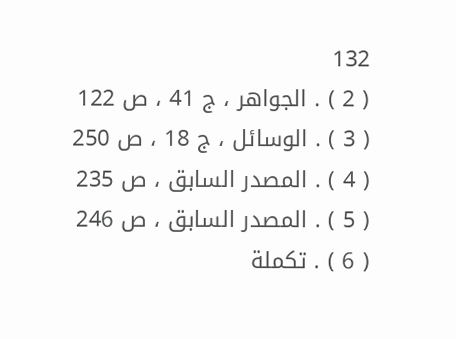132
( 2 ) . الجواهر ، ج 41 ، ص 122
( 3 ) . الوسائل ، ج 18 ، ص 250
( 4 ) . المصدر السابق ، ص 235
( 5 ) . المصدر السابق ، ص 246
( 6 ) . تكملة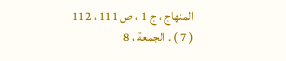المنهاج ، ج 1 ، ص 111 ، 112
( 7 ) . الجمعة ، 8